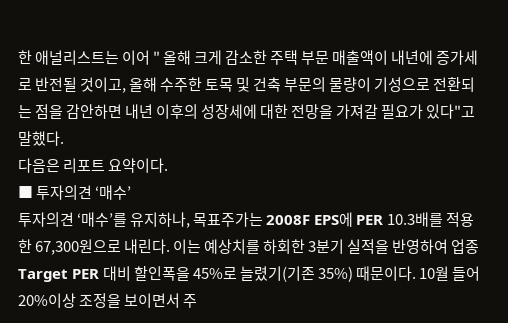한 애널리스트는 이어 " 올해 크게 감소한 주택 부문 매출액이 내년에 증가세로 반전될 것이고, 올해 수주한 토목 및 건축 부문의 물량이 기성으로 전환되는 점을 감안하면 내년 이후의 성장세에 대한 전망을 가져갈 필요가 있다"고 말했다.
다음은 리포트 요약이다.
■ 투자의견 ‘매수’
투자의견 ‘매수’를 유지하나, 목표주가는 2008F EPS에 PER 10.3배를 적용한 67,300원으로 내린다. 이는 예상치를 하회한 3분기 실적을 반영하여 업종 Target PER 대비 할인폭을 45%로 늘렸기(기존 35%) 때문이다. 10월 들어 20%이상 조정을 보이면서 주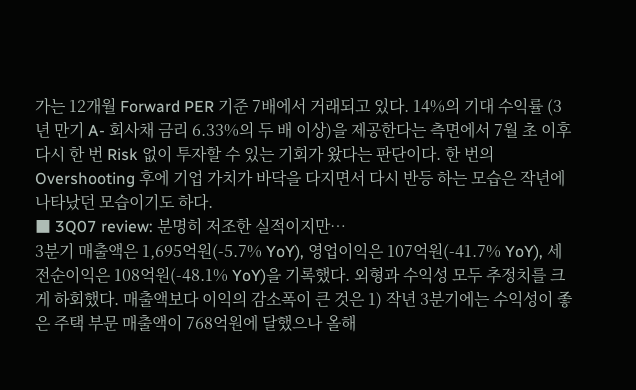가는 12개월 Forward PER 기준 7배에서 거래되고 있다. 14%의 기대 수익률 (3년 만기 A- 회사채 금리 6.33%의 두 배 이상)을 제공한다는 측면에서 7월 초 이후 다시 한 번 Risk 없이 투자할 수 있는 기회가 왔다는 판단이다. 한 번의 Overshooting 후에 기업 가치가 바닥을 다지면서 다시 반등 하는 모습은 작년에 나타났던 모습이기도 하다.
■ 3Q07 review: 분명히 저조한 실적이지만…
3분기 매출액은 1,695억원(-5.7% YoY), 영업이익은 107억원(-41.7% YoY), 세전순이익은 108억원(-48.1% YoY)을 기록했다. 외형과 수익성 모두 추정치를 크게 하회했다. 매출액보다 이익의 감소폭이 큰 것은 1) 작년 3분기에는 수익성이 좋은 주택 부문 매출액이 768억원에 달했으나 올해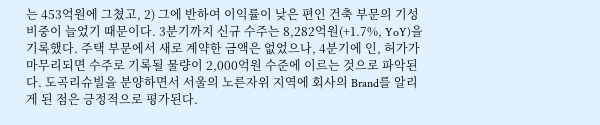는 453억원에 그쳤고, 2) 그에 반하여 이익률이 낮은 편인 건축 부문의 기성 비중이 늘었기 때문이다. 3분기까지 신규 수주는 8,282억원(+1.7%, YoY)을 기록했다. 주택 부문에서 새로 계약한 금액은 없었으나, 4분기에 인, 허가가 마무리되면 수주로 기록될 물량이 2,000억원 수준에 이르는 것으로 파악된다. 도곡리슈빌을 분양하면서 서울의 노른자위 지역에 회사의 Brand를 알리게 된 점은 긍정적으로 평가된다.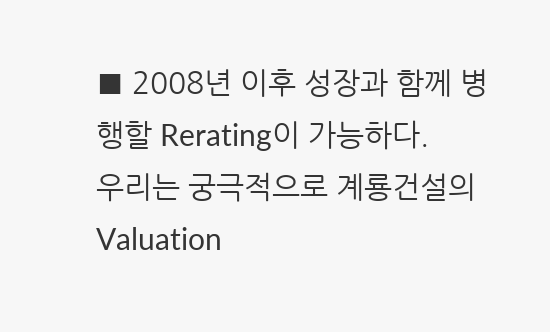■ 2008년 이후 성장과 함께 병행할 Rerating이 가능하다.
우리는 궁극적으로 계룡건설의 Valuation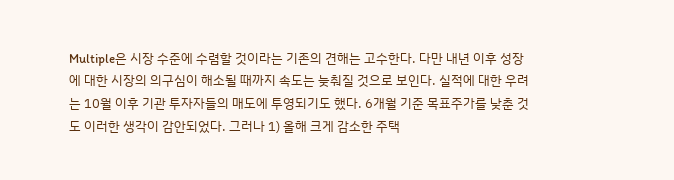Multiple은 시장 수준에 수렴할 것이라는 기존의 견해는 고수한다. 다만 내년 이후 성장에 대한 시장의 의구심이 해소될 때까지 속도는 늦춰질 것으로 보인다. 실적에 대한 우려는 10월 이후 기관 투자자들의 매도에 투영되기도 했다. 6개월 기준 목표주가를 낮춘 것도 이러한 생각이 감안되었다. 그러나 1) 올해 크게 감소한 주택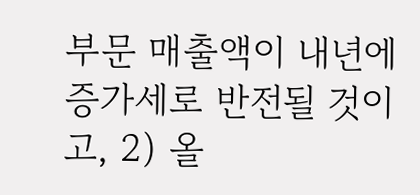부문 매출액이 내년에 증가세로 반전될 것이고, 2) 올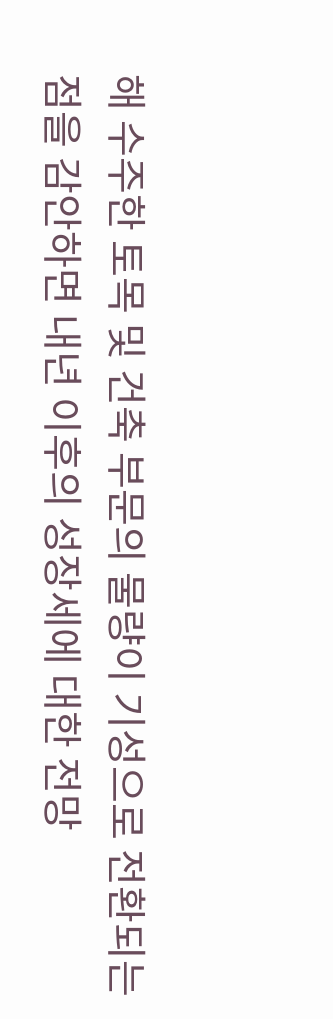해 수주한 토목 및 건축 부문의 물량이 기성으로 전환되는 점을 감안하면 내년 이후의 성장세에 대한 전망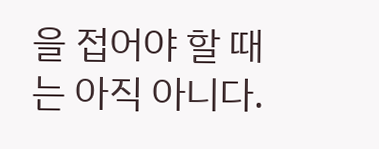을 접어야 할 때는 아직 아니다.